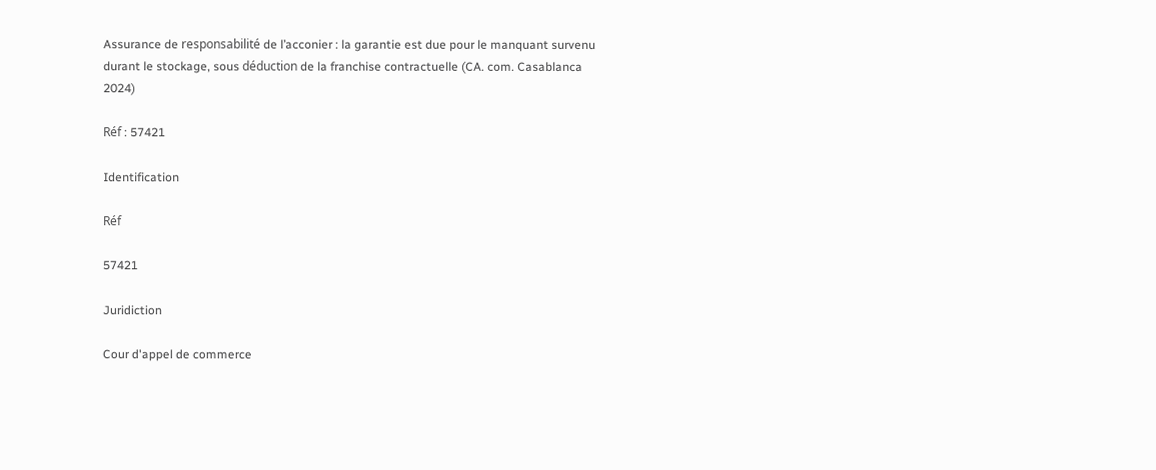Assurance de responsabilité de l’acconier : la garantie est due pour le manquant survenu durant le stockage, sous déduction de la franchise contractuelle (CA. com. Casablanca 2024)

Réf : 57421

Identification

Réf

57421

Juridiction

Cour d'appel de commerce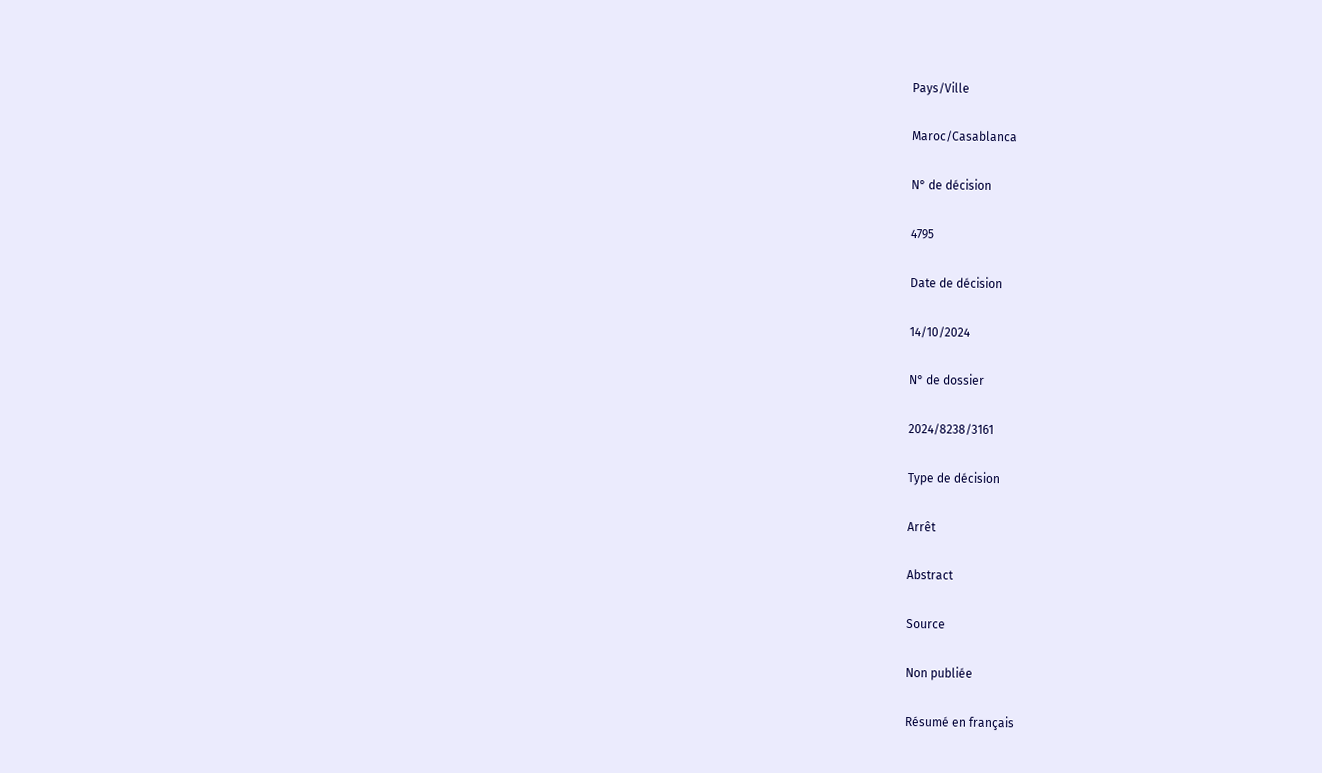Pays/Ville

Maroc/Casablanca

N° de décision

4795

Date de décision

14/10/2024

N° de dossier

2024/8238/3161

Type de décision

Arrêt

Abstract

Source

Non publiée

Résumé en français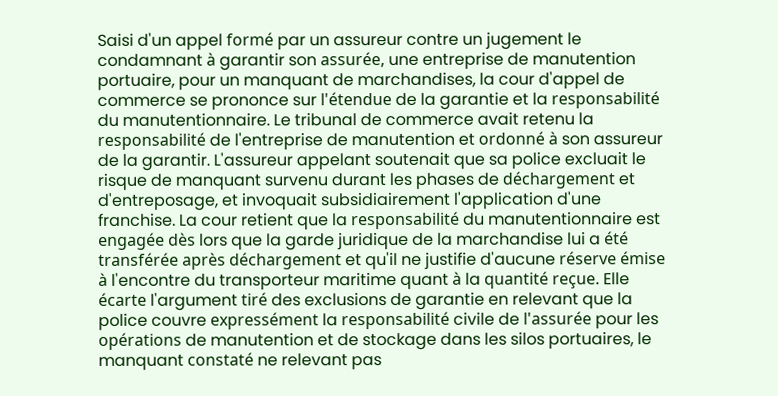Saisi d'un appel formé par un assureur contre un jugement le condamnant à garantir son assurée, une entreprise de manutention portuaire, pour un manquant de marchandises, la cour d'appel de commerce se prononce sur l'étendue de la garantie et la responsabilité du manutentionnaire. Le tribunal de commerce avait retenu la responsabilité de l'entreprise de manutention et ordonné à son assureur de la garantir. L'assureur appelant soutenait que sa police excluait le risque de manquant survenu durant les phases de déchargement et d'entreposage, et invoquait subsidiairement l'application d'une franchise. La cour retient que la responsabilité du manutentionnaire est engagée dès lors que la garde juridique de la marchandise lui a été transférée après déchargement et qu'il ne justifie d'aucune réserve émise à l'encontre du transporteur maritime quant à la quantité reçue. Elle écarte l'argument tiré des exclusions de garantie en relevant que la police couvre expressément la responsabilité civile de l'assurée pour les opérations de manutention et de stockage dans les silos portuaires, le manquant constaté ne relevant pas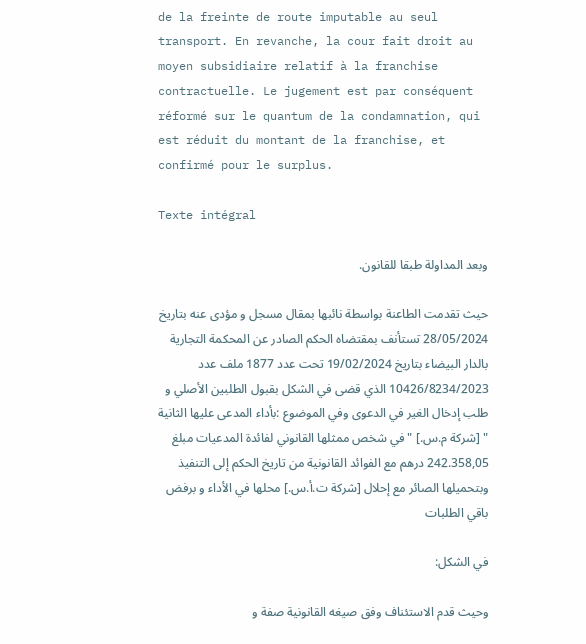de la freinte de route imputable au seul transport. En revanche, la cour fait droit au moyen subsidiaire relatif à la franchise contractuelle. Le jugement est par conséquent réformé sur le quantum de la condamnation, qui est réduit du montant de la franchise, et confirmé pour le surplus.

Texte intégral

وبعد المداولة طبقا للقانون.

حيث تقدمت الطاعنة بواسطة نائبها بمقال مسجل و مؤدى عنه بتاريخ 28/05/2024 تستأنف بمقتضاه الحكم الصادر عن المحكمة التجارية بالدار البيضاء بتاريخ 19/02/2024 تحت عدد 1877 ملف عدد 10426/8234/2023 الذي قضى في الشكل بقبول الطلبين الأصلي و طلب إدخال الغير في الدعوى وفي الموضوع :بأداء المدعى عليها الثانية " [شركة م.س.] " في شخص ممثلها القانوني لفائدة المدعيات مبلغ 242.358,05 درهم مع الفوائد القانونية من تاريخ الحكم إلى التنفيذ وبتحميلها الصائر مع إحلال [شركة ت.أ.س.] محلها في الأداء و برفض باقي الطلبات

في الشكل:

وحيث قدم الاستئناف وفق صيغه القانونية صفة و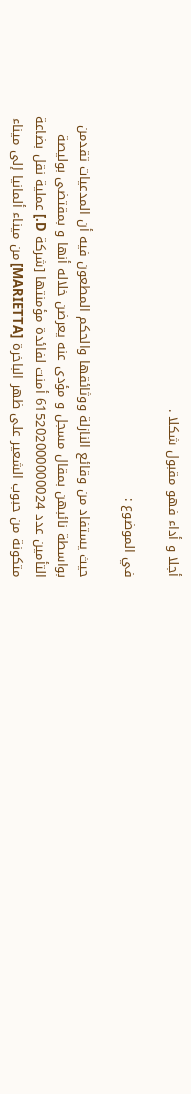أجلا و أداء فهو مقبول شكلا .

في الموضوع :

حيث يستفاد من وقائع النازلة ووثائقها والحكم المطعون فيه أن المدعيات تقدمن بواسطة نائبهن بمقال مسجل و مؤدى عنه يعرضن خلاله أنها و بمقتضى بوليصة التأمين عدد 615202000000024 أمنت لفائدة مؤمنتها [شركة D.] عملية نقل بضاعة متكونة من حبوب الشعير على ظهر الباخرة [MARIETTA] من ميناء ألمانيا إلى ميناء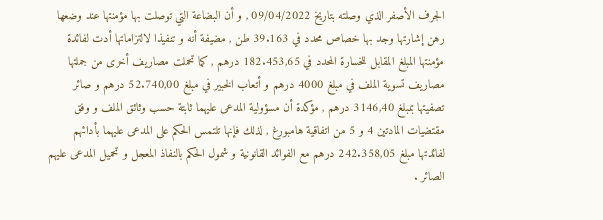الجرف الأصفر الذي وصلته بتاريخ 09/04/2022 , و أن البضاعة التي توصلت بها مؤمنتها عند وضعها رهن إشارتها وجد بها خصاص محدد في 39.163 طن , مضيفة أنه و تنفيذا لالتزاماتها أدت لفائدة مؤمنتها المبلغ المقابل للخسارة المحدد في 182.453,65 درهم , كما تحملت مصاريف أخرى من جملتها مصاريف تسوية الملف في مبلغ 4000 درهم و أتعاب الخبير في مبلغ 52.740,00 درهم و صائر تصفيتها بمبلغ 3146,40 درهم , مؤكدة أن مسؤولية المدعى عليهما ثابتة حسب وثائق الملف و وفق مقتضيات المادتين 4 و 5 من اتفاقية هامبورغ , لذلك فإنها تلتمس الحكم على المدعى عليهما بأدائهم لفائدتها مبلغ 242.358,05 درهم مع الفوائد القانونية و شمول الحكم بالنفاذ المعجل و تحميل المدعى عليهم الصائر .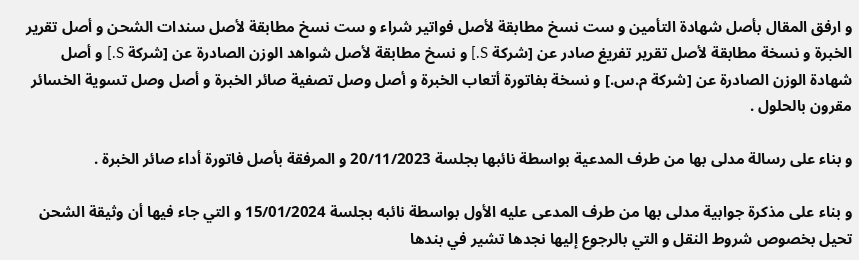و ارفق المقال بأصل شهادة التأمين و ست نسخ مطابقة لأصل فواتير شراء و ست نسخ مطابقة لأصل سندات الشحن و أصل تقرير الخبرة و نسخة مطابقة لأصل تقرير تفريغ صادر عن [شركة S.] و نسخ مطابقة لأصل شواهد الوزن الصادرة عن [شركة S.] و أصل شهادة الوزن الصادرة عن [شركة م.س.] و نسخة بفاتورة أتعاب الخبرة و أصل وصل تصفية صائر الخبرة و أصل وصل تسوية الخسائر مقرون بالحلول .

و بناء على رسالة مدلى بها من طرف المدعية بواسطة نائبها بجلسة 20/11/2023 و المرفقة بأصل فاتورة أداء صائر الخبرة .

و بناء على مذكرة جوابية مدلى بها من طرف المدعى عليه الأول بواسطة نائبه بجلسة 15/01/2024 و التي جاء فيها أن وثيقة الشحن تحيل بخصوص شروط النقل و التي بالرجوع إليها نجدها تشير في بندها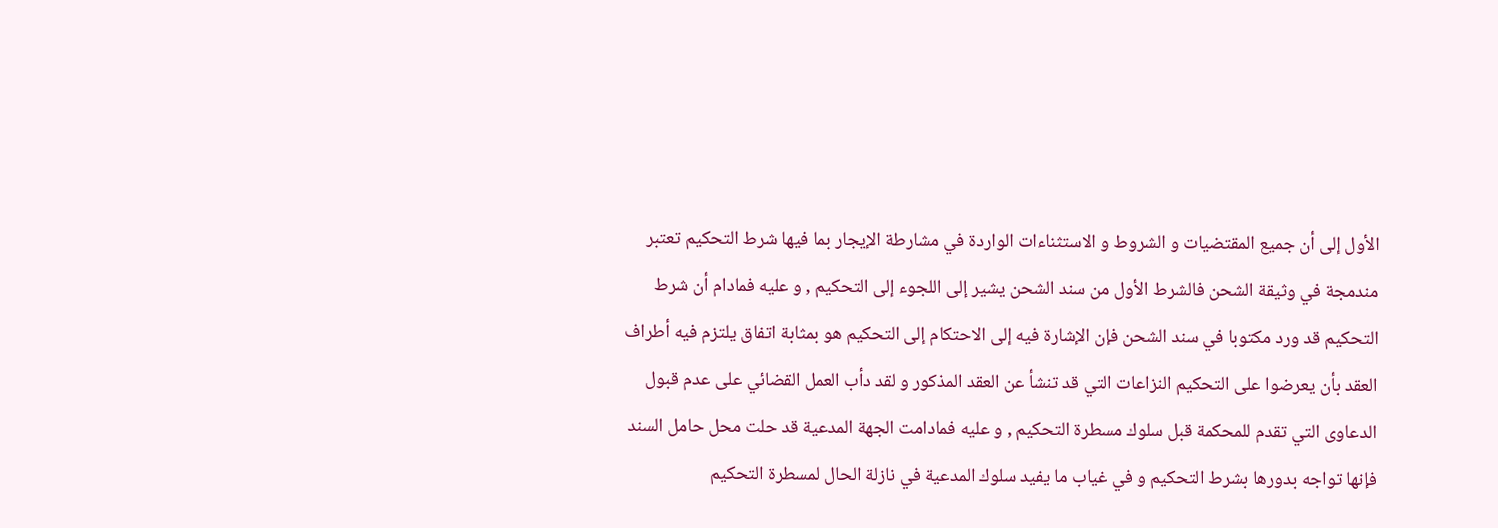الأول إلى أن جميع المقتضيات و الشروط و الاستثناءات الواردة في مشارطة الإيجار بما فيها شرط التحكيم تعتبر مندمجة في وثيقة الشحن فالشرط الأول من سند الشحن يشير إلى اللجوء إلى التحكيم , و عليه فمادام أن شرط التحكيم قد ورد مكتوبا في سند الشحن فإن الإشارة فيه إلى الاحتكام إلى التحكيم هو بمثابة اتفاق يلتزم فيه أطراف العقد بأن يعرضوا على التحكيم النزاعات التي قد تنشأ عن العقد المذكور و لقد دأب العمل القضائي على عدم قبول الدعاوى التي تقدم للمحكمة قبل سلوك مسطرة التحكيم , و عليه فمادامت الجهة المدعية قد حلت محل حامل السند فإنها تواجه بدورها بشرط التحكيم و في غياب ما يفيد سلوك المدعية في نازلة الحال لمسطرة التحكيم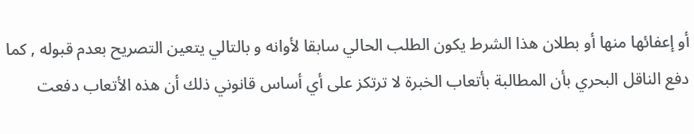أو إعفائها منها أو بطلان هذا الشرط يكون الطلب الحالي سابقا لأوانه و بالتالي يتعين التصريح بعدم قبوله , كما دفع الناقل البحري بأن المطالبة بأتعاب الخبرة لا ترتكز على أي أساس قانوني ذلك أن هذه الأتعاب دفعت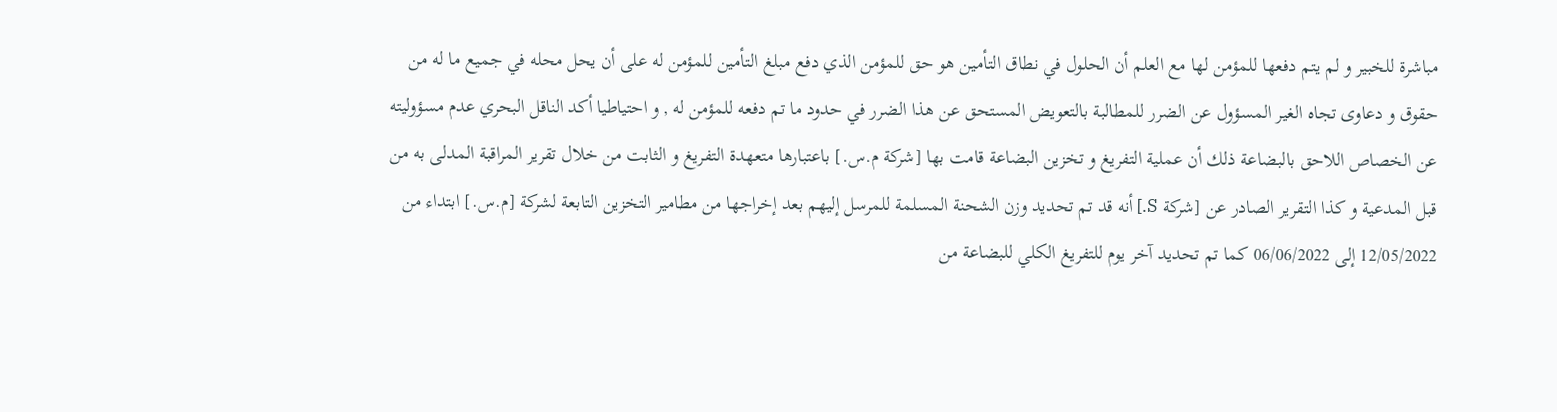مباشرة للخبير و لم يتم دفعها للمؤمن لها مع العلم أن الحلول في نطاق التأمين هو حق للمؤمن الذي دفع مبلغ التأمين للمؤمن له على أن يحل محله في جميع ما له من حقوق و دعاوى تجاه الغير المسؤول عن الضرر للمطالبة بالتعويض المستحق عن هذا الضرر في حدود ما تم دفعه للمؤمن له , و احتياطيا أكد الناقل البحري عدم مسؤوليته عن الخصاص اللاحق بالبضاعة ذلك أن عملية التفريغ و تخزين البضاعة قامت بها [شركة م.س.] باعتبارها متعهدة التفريغ و الثابت من خلال تقرير المراقبة المدلى به من قبل المدعية و كذا التقرير الصادر عن [شركة S.] أنه قد تم تحديد وزن الشحنة المسلمة للمرسل إليهم بعد إخراجها من مطامير التخزين التابعة لشركة [م.س.] ابتداء من 12/05/2022 إلى 06/06/2022 كما تم تحديد آخر يوم للتفريغ الكلي للبضاعة من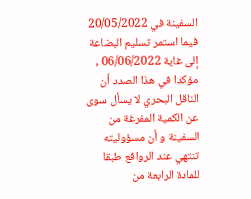السفينة في 20/05/2022 فيما استمر تسليم البضاعة إلى غاية 06/06/2022 , مؤكدا في هذا الصدد أن الناقل البحري لا يسأل سوى عن الكمية المفرغة من السفينة و أن مسؤوليته تنتهي عند الروافع طبقا للمادة الرابعة من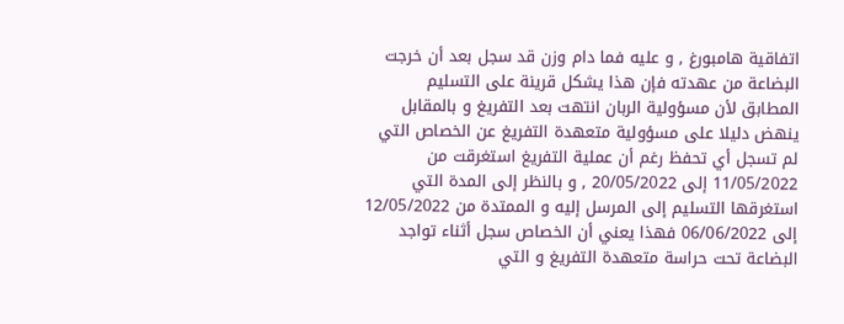اتفاقية هامبورغ , و عليه فما دام وزن قد سجل بعد أن خرجت البضاعة من عهدته فإن هذا يشكل قرينة على التسليم المطابق لأن مسؤولية الربان انتهت بعد التفريغ و بالمقابل ينهض دليلا على مسؤولية متعهدة التفريغ عن الخصاص التي لم تسجل أي تحفظ رغم أن عملية التفريغ استغرقت من 11/05/2022 إلى 20/05/2022 , و بالنظر إلى المدة التي استغرقها التسليم إلى المرسل إليه و الممتدة من 12/05/2022 إلى 06/06/2022 فهذا يعني أن الخصاص سجل أثناء تواجد البضاعة تحت حراسة متعهدة التفريغ و التي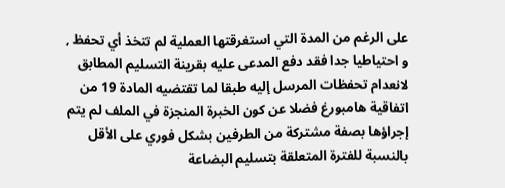على الرغم من المدة التي استغرقتها العملية لم تتخذ أي تحفظ , و احتياطيا جدا فقد دفع المدعى عليه بقرينة التسليم المطابق لانعدام تحفظات المرسل إليه طبقا لما تقتضيه المادة 19 من اتفاقية هامبورغ فضلا عن كون الخبرة المنجزة في الملف لم يتم إجراؤها بصفة مشتركة من الطرفين بشكل فوري على الأقل بالنسبة للفترة المتعلقة بتسليم البضاعة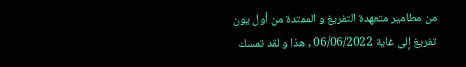من مطامير متعهدة التفريغ و الممتدة من أول يون تفريغ إلى غاية 06/06/2022 , هذا و لقد تمسك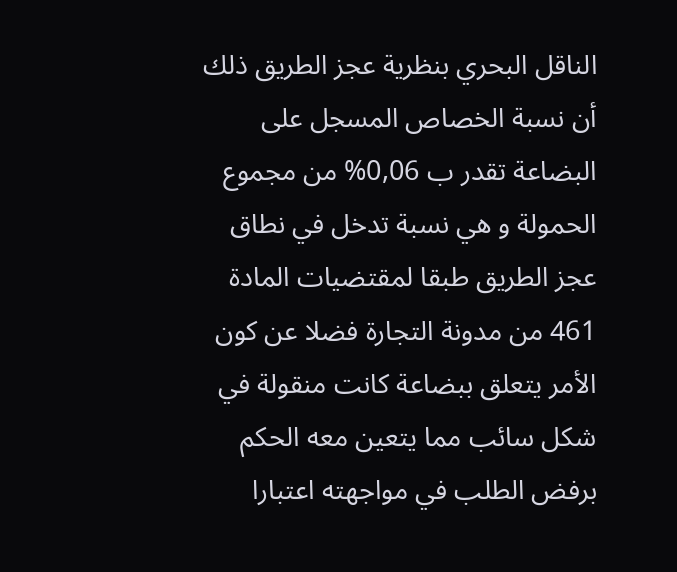الناقل البحري بنظرية عجز الطريق ذلك أن نسبة الخصاص المسجل على البضاعة تقدر ب 0,06% من مجموع الحمولة و هي نسبة تدخل في نطاق عجز الطريق طبقا لمقتضيات المادة 461 من مدونة التجارة فضلا عن كون الأمر يتعلق ببضاعة كانت منقولة في شكل سائب مما يتعين معه الحكم برفض الطلب في مواجهته اعتبارا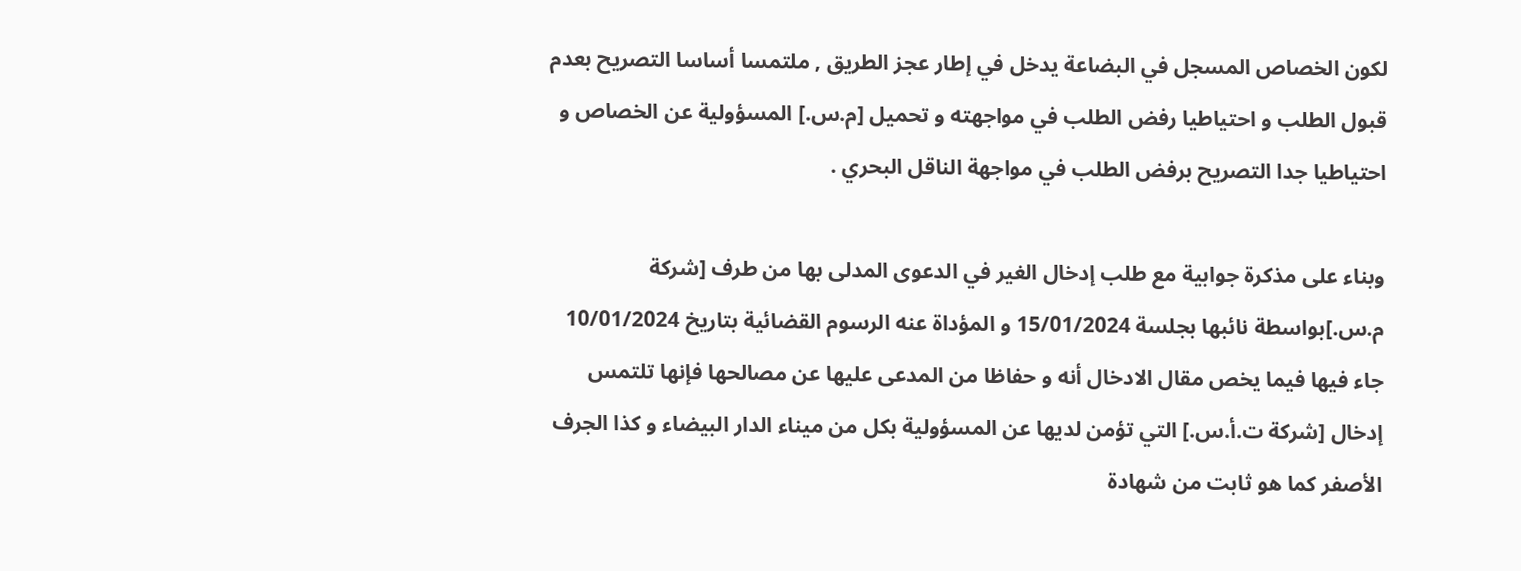لكون الخصاص المسجل في البضاعة يدخل في إطار عجز الطريق , ملتمسا أساسا التصريح بعدم قبول الطلب و احتياطيا رفض الطلب في مواجهته و تحميل [م.س.] المسؤولية عن الخصاص و احتياطيا جدا التصريح برفض الطلب في مواجهة الناقل البحري .

وبناء على مذكرة جوابية مع طلب إدخال الغير في الدعوى المدلى بها من طرف [شركة م.س.]بواسطة نائبها بجلسة 15/01/2024 و المؤداة عنه الرسوم القضائية بتاريخ 10/01/2024 جاء فيها فيما يخص مقال الادخال أنه و حفاظا من المدعى عليها عن مصالحها فإنها تلتمس إدخال [شركة ت.أ.س.] التي تؤمن لديها عن المسؤولية بكل من ميناء الدار البيضاء و كذا الجرف الأصفر كما هو ثابت من شهادة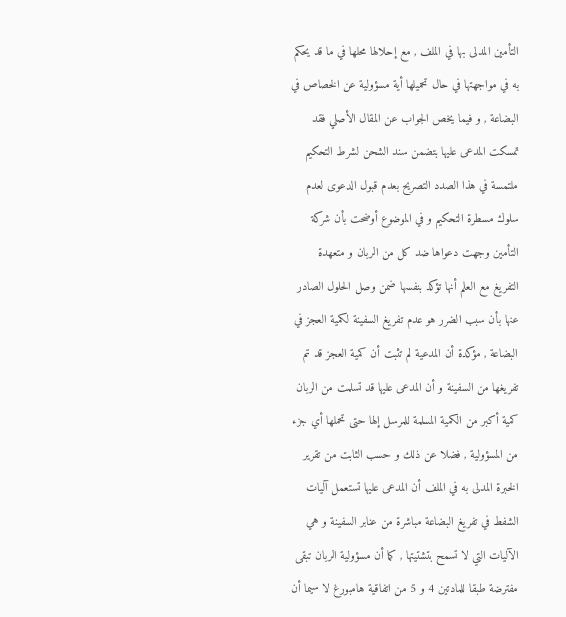التأمين المدلى بها في الملف , مع إحلالها محلها في ما قد يحكم به في مواجهتها في حال تحميلها أية مسؤولية عن الخصاص في البضاعة , و فيما يخص الجواب عن المقال الأصلي فقد تمسكت المدعى عليها بتضمن سند الشحن لشرط التحكيم ملتمسة في هذا الصدد التصريح بعدم قبول الدعوى لعدم سلوك مسطرة التحكيم و في الموضوع أوضحت بأن شركة التأمين وجهت دعواها ضد كل من الربان و متعهدة التفريغ مع العلم أنها تؤكد بنفسها ضمن وصل الحلول الصادر عنها بأن سبب الضرر هو عدم تفريغ السفينة لكمية العجز في البضاعة , مؤكدة أن المدعية لم تثبت أن كمية العجز قد تم تفريغها من السفينة و أن المدعى عليها قد تسلمت من الربان كمية أكبر من الكمية المسلمة للمرسل إلها حتى تحملها أي جزء من المسؤولية , فضلا عن ذلك و حسب الثابت من تقرير الخبرة المدلى به في الملف أن المدعى عليها تستعمل آليات الشفط في تفريغ البضاعة مباشرة من عنابر السفينة و هي الآليات التي لا تسمح بتشتيتها , كما أن مسؤولية الربان تبقى مفترضة طبقا للمادتين 4 و 5 من اتفاقية هامبورغ لا سيما أن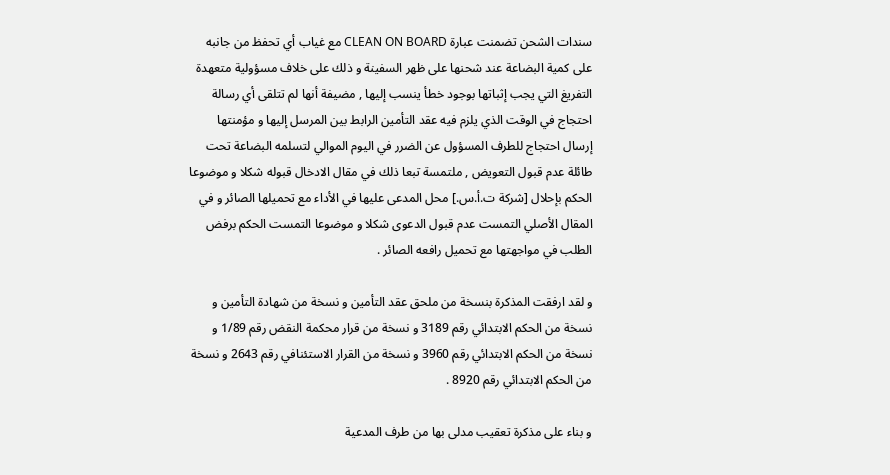سندات الشحن تضمنت عبارة CLEAN ON BOARD مع غياب أي تحفظ من جانبه على كمية البضاعة عند شحنها على ظهر السفينة و ذلك على خلاف مسؤولية متعهدة التفريغ التي يجب إثباتها بوجود خطأ ينسب إليها , مضيفة أنها لم تتلقى أي رسالة احتجاج في الوقت الذي يلزم فيه عقد التأمين الرابط بين المرسل إليها و مؤمنتها إرسال احتجاج للطرف المسؤول عن الضرر في اليوم الموالي لتسلمه البضاعة تحت طائلة عدم قبول التعويض , ملتمسة تبعا ذلك في مقال الادخال قبوله شكلا و موضوعا الحكم بإحلال [شركة ت.أ.س.] محل المدعى عليها في الأداء مع تحميلها الصائر و في المقال الأصلي التمست عدم قبول الدعوى شكلا و موضوعا التمست الحكم برفض الطلب في مواجهتها مع تحميل رافعه الصائر .

و لقد ارفقت المذكرة بنسخة من ملحق عقد التأمين و نسخة من شهادة التأمين و نسخة من الحكم الابتدائي رقم 3189 و نسخة من قرار محكمة النقض رقم 1/89 و نسخة من الحكم الابتدائي رقم 3960 و نسخة من القرار الاستئنافي رقم 2643 و نسخة من الحكم الابتدائي رقم 8920 .

و بناء على مذكرة تعقيب مدلى بها من طرف المدعية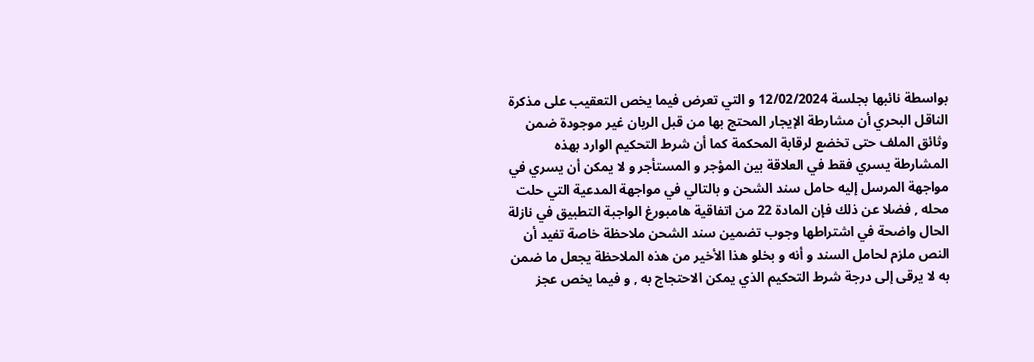بواسطة نائبها بجلسة 12/02/2024 و التي تعرض فيما يخص التعقيب على مذكرة الناقل البحري أن مشارطة الإيجار المحتج بها من قبل الربان غير موجودة ضمن وثائق الملف حتى تخضع لرقابة المحكمة كما أن شرط التحكيم الوارد بهذه المشارطة يسري فقط في العلاقة بين المؤجر و المستأجر و لا يمكن أن يسري في مواجهة المرسل إليه حامل سند الشحن و بالتالي في مواجهة المدعية التي حلت محله , فضلا عن ذلك فإن المادة 22 من اتفاقية هامبورغ الواجبة التطبيق في نازلة الحال واضحة في اشتراطها وجوب تضمين سند الشحن ملاحظة خاصة تفيد أن النص ملزم لحامل السند و أنه و بخلو هذا الأخير من هذه الملاحظة يجعل ما ضمن به لا يرقى إلى درجة شرط التحكيم الذي يمكن الاحتجاج به , و فيما يخص عجز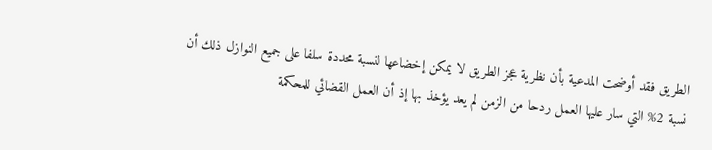الطريق فقد أوضحت المدعية بأن نظرية عجز الطريق لا يمكن إخضاعها لنسبة محددة سلفا على جميع النوازل ذلك أن نسبة 2% التي سار عليها العمل ردحا من الزمن لم يعد يؤخذ بها إذ أن العمل القضائي للمحكمة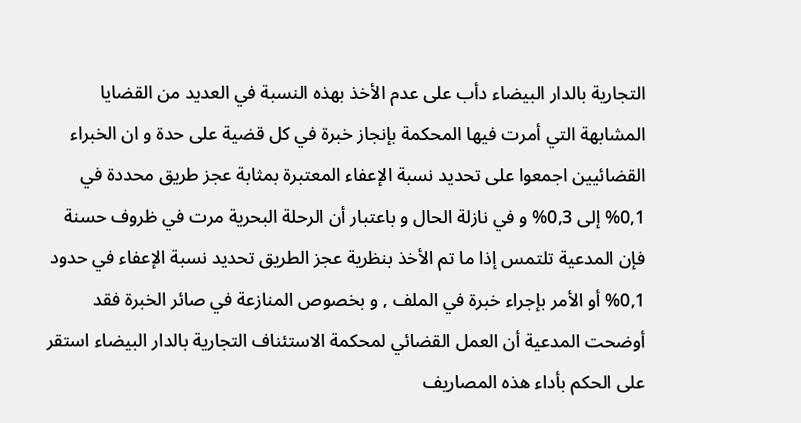التجارية بالدار البيضاء دأب على عدم الأخذ بهذه النسبة في العديد من القضايا المشابهة التي أمرت فيها المحكمة بإنجاز خبرة في كل قضية على حدة و ان الخبراء القضائيين اجمعوا على تحديد نسبة الإعفاء المعتبرة بمثابة عجز طريق محددة في 0,1% إلى 0,3% و في نازلة الحال و باعتبار أن الرحلة البحرية مرت في ظروف حسنة فإن المدعية تلتمس إذا ما تم الأخذ بنظرية عجز الطريق تحديد نسبة الإعفاء في حدود 0,1% أو الأمر بإجراء خبرة في الملف , و بخصوص المنازعة في صائر الخبرة فقد أوضحت المدعية أن العمل القضائي لمحكمة الاستئناف التجارية بالدار البيضاء استقر على الحكم بأداء هذه المصاريف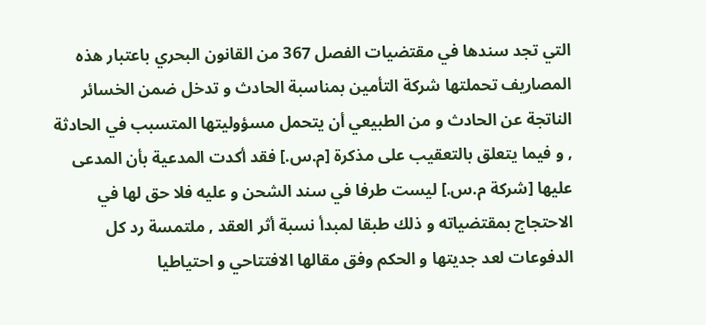التي تجد سندها في مقتضيات الفصل 367 من القانون البحري باعتبار هذه المصاريف تحملتها شركة التأمين بمناسبة الحادث و تدخل ضمن الخسائر الناتجة عن الحادث و من الطبيعي أن يتحمل مسؤوليتها المتسبب في الحادثة , و فيما يتعلق بالتعقيب على مذكرة [م.س.] فقد أكدت المدعية بأن المدعى عليها [شركة م.س.] ليست طرفا في سند الشحن و عليه فلا حق لها في الاحتجاج بمقتضياته و ذلك طبقا لمبدأ نسبة أثر العقد , ملتمسة رد كل الدفوعات لعد جديتها و الحكم وفق مقالها الافتتاحي و احتياطيا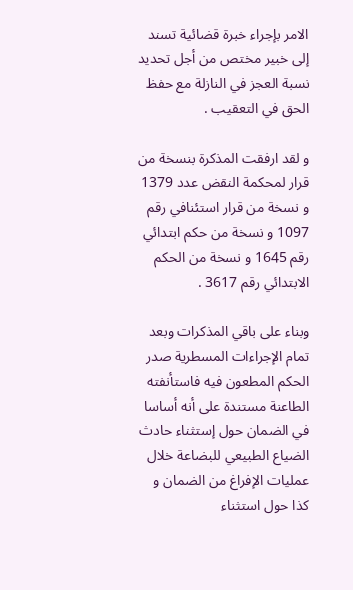الامر بإجراء خبرة قضائية تسند إلى خبير مختص من أجل تحديد نسبة العجز في النازلة مع حفظ الحق في التعقيب .

و لقد ارفقت المذكرة بنسخة من قرار لمحكمة النقض عدد 1379 و نسخة من قرار استئنافي رقم 1097 و نسخة من حكم ابتدائي رقم 1645 و نسخة من الحكم الابتدائي رقم 3617 .

وبناء على باقي المذكرات وبعد تمام الإجراءات المسطرية صدر الحكم المطعون فيه فاستأنفته الطاعنة مستندة على أنه أساسا في الضمان حول إستثناء حادث الضياع الطبيعي للبضاعة خلال عمليات الإفراغ من الضمان و كذا حول استثناء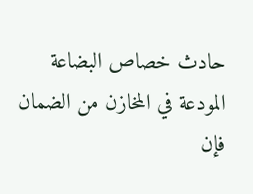حادث خصاص البضاعة المودعة في المخازن من الضمان فإن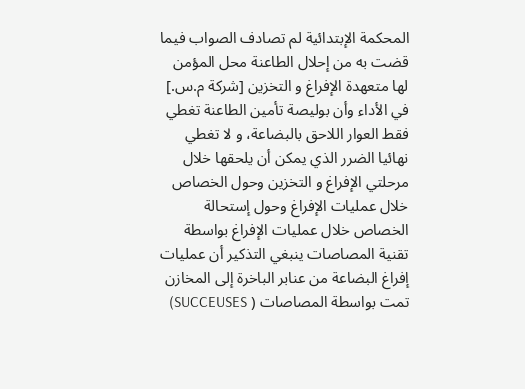المحكمة الإبتدائية لم تصادف الصواب فيما قضت به من إحلال الطاعنة محل المؤمن لها متعهدة الإفراغ و التخزين [شركة م.س.] في الأداء وأن بوليصة تأمين الطاعنة تغطي فقط العوار اللاحق بالبضاعة، و لا تغطي نهائيا الضرر الذي يمكن أن يلحقها خلال مرحلتي الإفراغ و التخزين وحول الخصاص خلال عمليات الإفراغ وحول إستحالة الخصاص خلال عمليات الإفراغ بواسطة تقنية المصاصات ينبغي التذكير أن عمليات إفراغ البضاعة من عنابر الباخرة إلى المخازن تمت بواسطة المصاصات ( SUCCEUSES)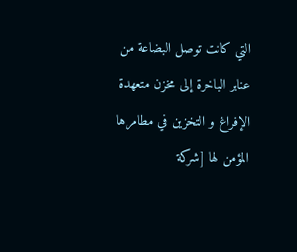التي كانت توصل البضاعة من عنابر الباخرة إلى مخزن متعهدة الإفراغ و التخزين في مطامرها المؤمن لها [شركة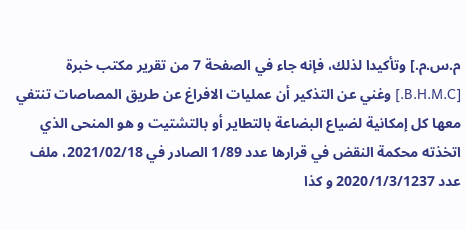م.س.م.] وتأكيدا لذلك، فإنه جاء في الصفحة 7 من تقریر مكتب خبرة [B.H.M.C.] وغني عن التذكير أن عمليات الافراغ عن طريق المصاصات تنتفي معها كل إمكانية لضياع البضاعة بالتطاير أو بالتشتيت و هو المنحى الذي اتخذته محكمة النقض في قرارها عدد 1/89 الصادر في 2021/02/18، ملف عدد 2020/1/3/1237 و كذا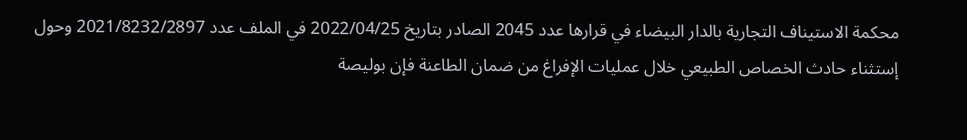محكمة الاستيناف التجارية بالدار البيضاء في قرارها عدد 2045 الصادر بتاريخ 2022/04/25 في الملف عدد 2021/8232/2897 وحول إستثناء حادث الخصاص الطبيعي خلال عمليات الإفراغ من ضمان الطاعنة فإن بوليصة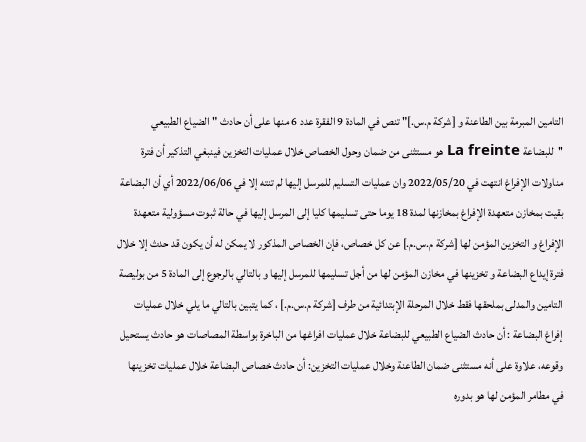التامين المبرمة بين الطاعنة و [شركة م.س.]" تنص في المادة 9 الفقرة عدد 6 منها على أن حادث "الضياع الطبيعي ''للبضاعة La freinte هو مستثنى من ضمان وحول الخصاص خلال عمليات التخزين فينبغي التذكير أن فترة مناولات الإفراغ انتهت في 2022/05/20 وان عمليات التسليم للمرسل إليها لم تنته إلا في 2022/06/06 أي أن البضاعة بقيت بمخازن متعهدة الإفراغ بمخازنها لمدة 18 يوما حتى تسليمها كليا إلى المرسل إليها في حالة ثبوت مسؤولية متعهدة الإفراغ و التخزين المؤمن لها [شركة م.س.م.] عن كل خصاص، فإن الخصاص المذكور لا يمكن له أن يكون قد حدث إلا خلال فترة إيداع البضاعة و تخزينها في مخازن المؤمن لها من أجل تسليمها للمرسل إليها و بالتالي بالرجوع إلى المادة 5 من بوليصة التامين والمدلى بملحقها فقط خلال المرحلة الإبتدائية من طرف [شركة م.س.م.] ، كما يتبين بالتالي ما يلي خلال عمليات إفراغ البضاعة : أن حادث الضياع الطبيعي للبضاعة خلال عمليات افراغها من الباخرة بواسطة المصاصات هو حادث يستحيل وقوعه، علاوة على أنه مستثنى ضمان الطاعنة وخلال عمليات التخزين: أن حادث خصاص البضاعة خلال عمليات تخزينها في مطامر المؤمن لها هو بدوره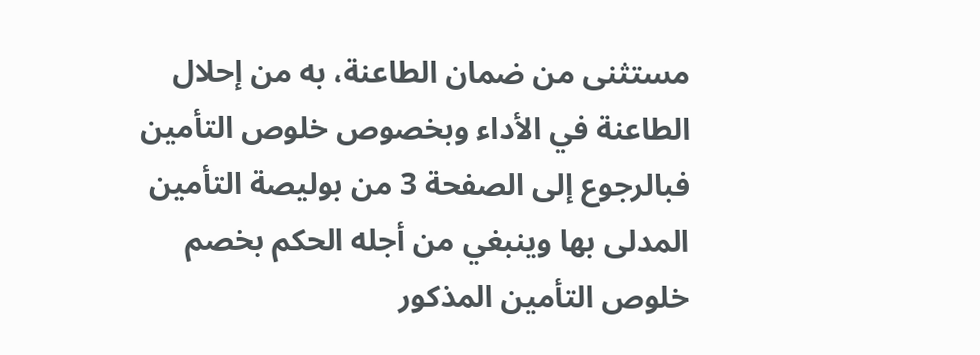مستثنى من ضمان الطاعنة، به من إحلال الطاعنة في الأداء وبخصوص خلوص التأمين فبالرجوع إلى الصفحة 3 من بوليصة التأمين المدلى بها وينبغي من أجله الحكم بخصم خلوص التأمين المذكور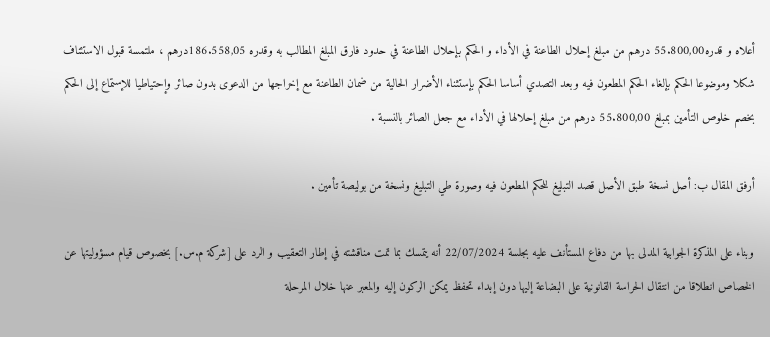أعلاه و قدره55.800,00 درهم من مبلغ إحلال الطاعنة في الأداء و الحكم بإحلال الطاعنة في حدود فارق المبلغ المطالب به وقدره 186.558,05درهم ، ملتمسة قبول الاستئناف شكلا وموضوعا الحكم بإلغاء الحكم المطعون فيه وبعد التصدي أساسا الحكم بإستثناء الأضرار الحالية من ضمان الطاعنة مع إخراجها من الدعوى بدون صائر وإحتياطيا للإستماع إلى الحكم بخصم خلوص التأمين بمبلغ 55.800,00 درهم من مبلغ إحلالها في الأداء مع جعل الصائر بالنسبة .

أرفق المقال ب: أصل نسخة طبق الأصل قصد التبليغ للحكم المطعون فيه وصورة طي التبليغ ونسخة من بوليصة تأمين .

وبناء على المذكرة الجوابية المدلى بها من دفاع المستأنف عليه بجلسة 22/07/2024 أنه يتمسك بما تمت مناقشته في إطار التعقيب و الرد على [شركة م.س.] بخصوص قیام مسؤوليتها عن الخصاص انطلاقا من انتقال الحراسة القانونية على البضاعة إليها دون إبداء تحفظ يمكن الركون إليه والمعبر عنها خلال المرحلة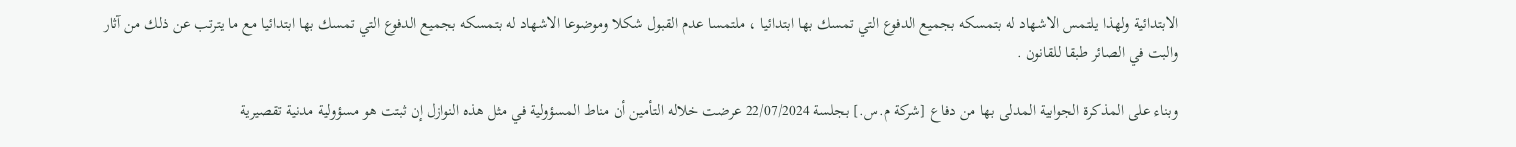الابتدائية ولهذا يلتمس الاشهاد له بتمسكه بجميع الدفوع التي تمسك بها ابتدائيا ، ملتمسا عدم القبول شكلا وموضوعا الاشهاد له بتمسكه بجميع الدفوع التي تمسك بها ابتدائيا مع ما يترتب عن ذلك من آثار والبت في الصائر طبقا للقانون .

وبناء على المذكرة الجوابية المدلى بها من دفاع [شركة م.س.] بجلسة 22/07/2024 عرضت خلاله التأمين أن مناط المسؤولية في مثل هذه النوازل إن ثبتت هو مسؤولية مدنية تقصيرية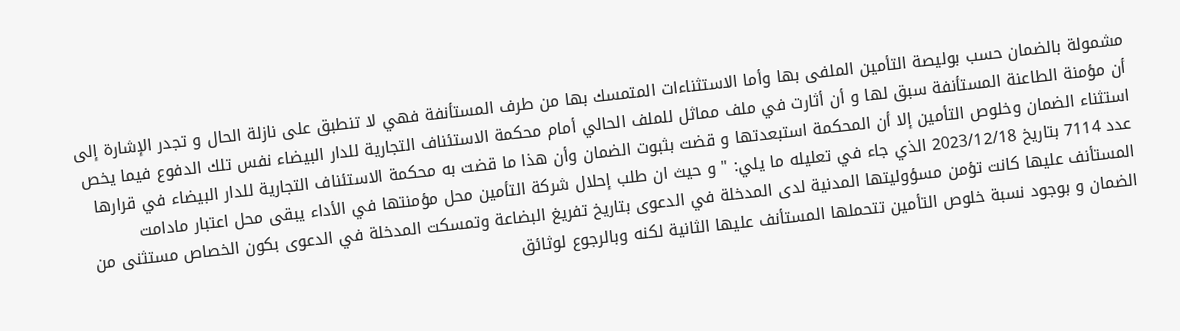مشمولة بالضمان حسب بوليصة التأمين الملفى بها وأما الاستثناءات المتمسك بها من طرف المستأنفة فهي لا تنطبق على نازلة الحال و تجدر الإشارة إلى أن مؤمنة الطاعنة المستأنفة سبق لها و أن أثارت في ملف مماثل للملف الحالي أمام محكمة الاستئناف التجارية للدار البيضاء نفس تلك الدفوع فيما يخص استثناء الضمان وخلوص التأمين إلا أن المحكمة استبعدتها و قضت بثبوت الضمان وأن هذا ما قضت به محكمة الاستئناف التجارية للدار البيضاء في قرارها عدد 7114 بتاريخ 2023/12/18 الذي جاء في تعليله ما يلي: " و حيث ان طلب إحلال شركة التأمين محل مؤمنتها في الأداء يبقى محل اعتبار مادامت المستأنف عليها كانت تؤمن مسؤوليتها المدنية لدى المدخلة في الدعوى بتاريخ تفريغ البضاعة وتمسكت المدخلة في الدعوى بكون الخصاص مستثنى من الضمان و بوجود نسبة خلوص التأمين تتحملها المستأنف عليها الثانية لكنه وبالرجوع لوثائق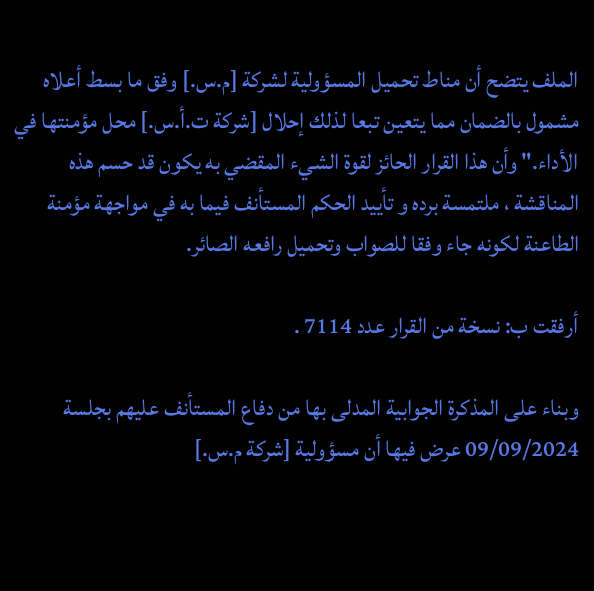الملف يتضح أن مناط تحميل المسؤولية لشركة [م.س.] وفق ما بسط أعلاه مشمول بالضمان مما يتعين تبعا لذلك إحلال [شركة ت.أ.س.] محل مؤمنتها في الأداء." وأن هذا القرار الحائز لقوة الشيء المقضي به يكون قد حسم هذه المناقشة ، ملتمسة برده و تأييد الحكم المستأنف فيما به في مواجهة مؤمنة الطاعنة لكونه جاء وفقا للصواب وتحميل رافعه الصائر.

أرفقت ب: نسخة من القرار عدد 7114 .

وبناء على المذكرة الجوابية المدلى بها من دفاع المستأنف عليهم بجلسة 09/09/2024 عرض فيها أن مسؤولية [شركة م.س.]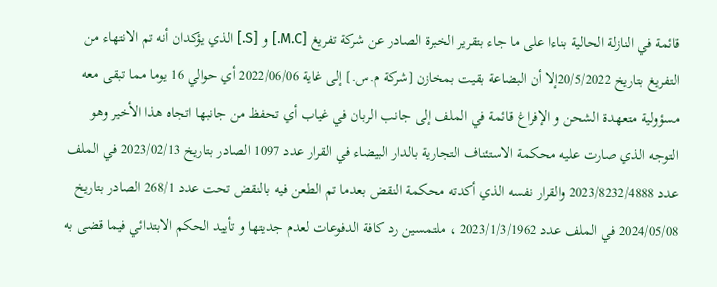قائمة في النازلة الحالية بناءا على ما جاء بتقرير الخبرة الصادر عن شركة تفريغ [M.C.] و [S.] الذي يؤكدان أنه تم الانتهاء من التفريغ بتاريخ 20/5/2022إلا أن البضاعة بقيت بمخازن [شركة م.س.] إلى غاية 2022/06/06 أي حوالي 16 يوما مما تبقى معه مسؤولية متعهدة الشحن و الإفراغ قائمة في الملف إلى جانب الربان في غياب أي تحفظ من جانبها اتجاه هذا الأخير وهو التوجه الذي صارت عليه محكمة الاستئناف التجارية بالدار البيضاء في القرار عدد 1097 الصادر بتاريخ 2023/02/13 في الملف عدد 2023/8232/4888 والقرار نفسه الذي أكدته محكمة النقض بعدما تم الطعن فيه بالنقض تحت عدد 268/1 الصادر بتاريخ 2024/05/08 في الملف عدد 2023/1/3/1962 ، ملتمسين رد كافة الدفوعات لعدم جديتها و تأييد الحكم الابتدائي فيما قضى به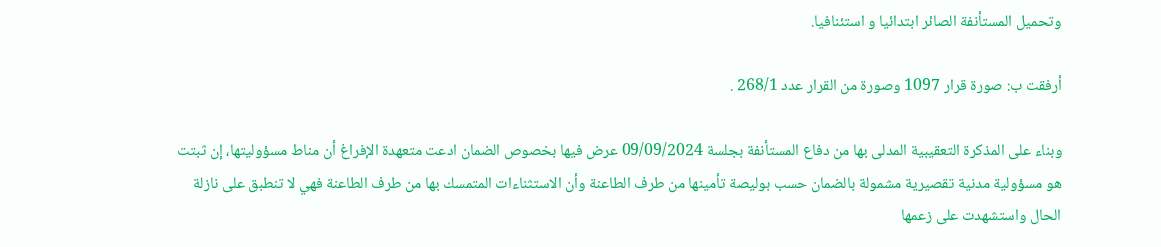وتحميل المستأنفة الصائر ابتدائيا و استئنافيا.

أرفقت ب: صورة قرار 1097 وصورة من القرار عدد 268/1 .

وبناء على المذكرة التعقيبية المدلى بها من دفاع المستأنفة بجلسة 09/09/2024 عرض فيها بخصوص الضمان ادعت متعهدة الإفراغ أن مناط مسؤوليتها، إن ثبتت هو مسؤولية مدنية تقصيرية مشمولة بالضمان حسب بوليصة تأمينها من طرف الطاعنة وأن الاستثناءات المتمسك بها من طرف الطاعنة فهي لا تنطبق على نازلة الحال واستشهدت على زعمها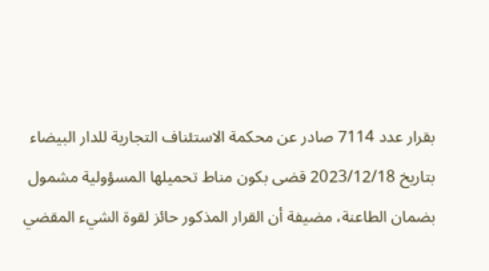بقرار عدد 7114 صادر عن محكمة الاستئناف التجارية للدار البيضاء بتاريخ 2023/12/18 قضى بكون مناط تحميلها المسؤولية مشمول بضمان الطاعنة، مضيفة أن القرار المذكور حائز لقوة الشيء المقضي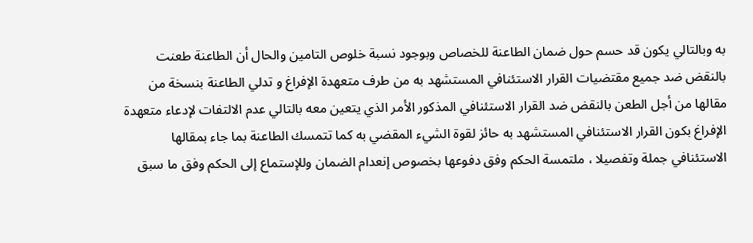به وبالتالي يكون قد حسم حول ضمان الطاعنة للخصاص وبوجود نسبة خلوص التامين والحال أن الطاعنة طعنت بالنقض ضد جميع مقتضيات القرار الاستئنافي المستشهد به من طرف متعهدة الإفراغ و تدلي الطاعنة بنسخة من مقالها من أجل الطعن بالنقض ضد القرار الاستئنافي المذكور الأمر الذي يتعين معه بالتالي عدم الالتفات لإدعاء متعهدة الإفراغ بكون القرار الاستئنافي المستشهد به حائز لقوة الشيء المقضي به كما تتمسك الطاعنة بما جاء بمقالها الاستئنافي جملة وتفصيلا ، ملتمسة الحكم وفق دفوعها بخصوص إنعدام الضمان وللإستماع إلى الحكم وفق ما سبق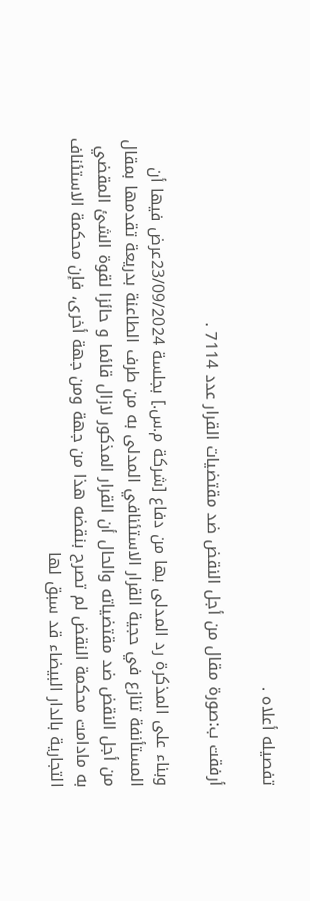تفصيله أعلاه .

أرفقت ب:صورة مقال من أجل النقض ضد مقتضيات القرار عدد 7114 .

وبناء على المذكرة رد المدلى بها من دفاع [شركة م.س.] بجلسة 23/09/2024عرض فيها أن المستأنفة تنازع في حجية القرار الاستئنافي المدلى به من طرف الطاعنة بدريعة تقدمها بمقال من أجل النقض ضد مقتضياته والحال أن القرار المذكور لازال قائما و حائزا لقوة الشئ المقضي به مادامت محكمة النقض لم تصرح بنقضه هذا من جهة ومن جهة أخرى، فإن محكمة الاستئناف التجارية بالدار البيضاء قد سبق لها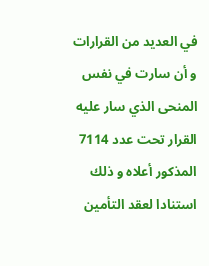في العديد من القرارات و أن سارت في نفس المنحى الذي سار عليه القرار تحت عدد 7114 المذكور أعلاه و ذلك استنادا لعقد التأمين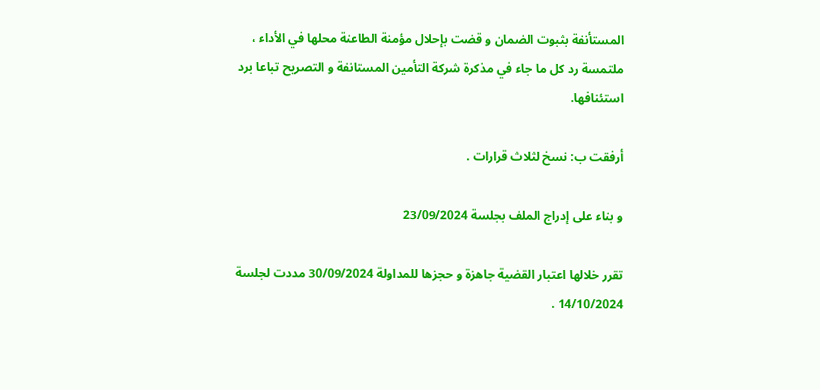المستأنفة بثبوت الضمان و قضت بإحلال مؤمنة الطاعنة محلها في الأداء ، ملتمسة رد كل ما جاء في مذكرة شركة التأمين المستانفة و التصريح تباعا برد استئنافها.

أرفقت ب: نسخ لثلاث قرارات .

و بناء على إدراج الملف بجلسة 23/09/2024

تقرر خلالها اعتبار القضية جاهزة و حجزها للمداولة 30/09/2024 مددت لجلسة 14/10/2024 .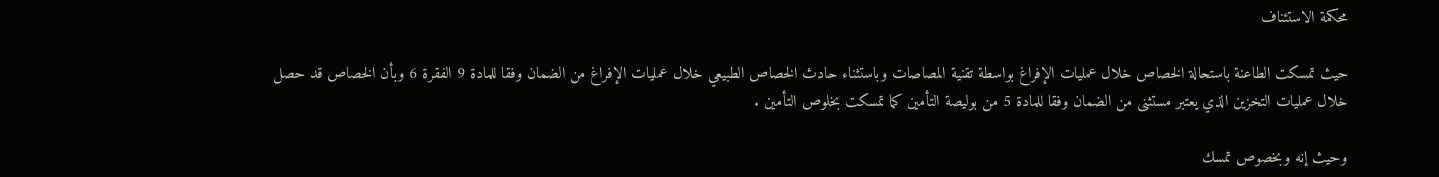محكمة الاستئناف

حيث تمسكت الطاعنة باستحالة الخصاص خلال عمليات الإفراغ بواسطة تقنية المصاصات وباستثناء حادث الخصاص الطبيعي خلال عمليات الإفراغ من الضمان وفقا للمادة 9 الفقرة 6 وبأن الخصاص قد حصل خلال عمليات التخزين الذي يعتبر مستثنى من الضمان وفقا للمادة 5 من بوليصة التأمين كما تمسكت بخلوص التأمين .

وحيث إنه وبخصوص تمسك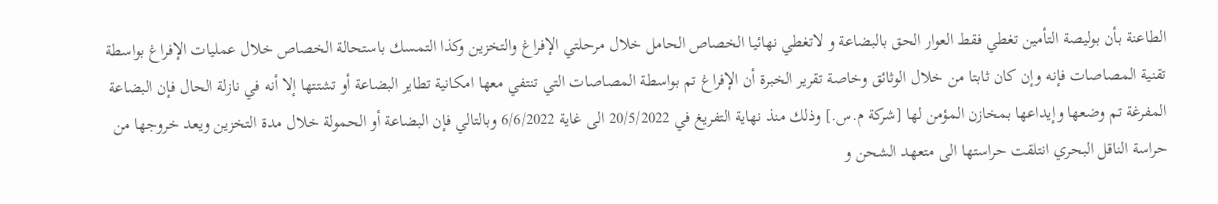الطاعنة بأن بوليصة التأمين تغطي فقط العوار الحق بالبضاعة و لاتغطي نهائيا الخصاص الحامل خلال مرحلتي الإفراغ والتخزين وكذا التمسك باستحالة الخصاص خلال عمليات الإفراغ بواسطة تقنية المصاصات فإنه وإن كان ثابتا من خلال الوثائق وخاصة تقرير الخبرة أن الإفراغ تم بواسطة المصاصات التي تنتفي معها امكانية تطاير البضاعة أو تشتتها إلا أنه في نازلة الحال فإن البضاعة المفرغة تم وضعها وإيداعها بمخازن المؤمن لها [شركة م.س.] وذلك منذ نهاية التفريغ في 20/5/2022 الى غاية 6/6/2022 وبالتالي فإن البضاعة أو الحمولة خلال مدة التخزين ويعد خروجها من حراسة الناقل البحري انتلقت حراستها الى متعهد الشحن و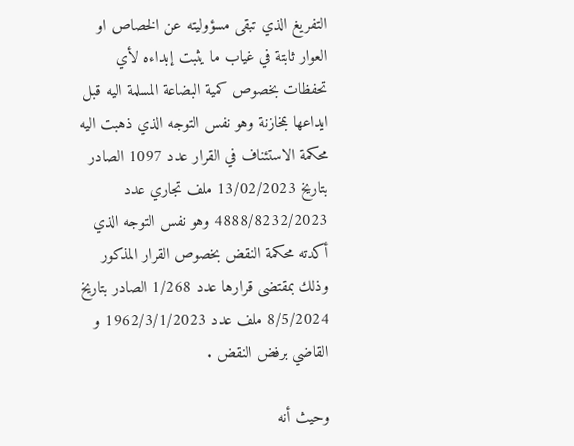التفريغ الذي تبقى مسؤوليته عن الخصاص او العوار ثابتة في غياب ما يثبت إبداءه لأي تحفظات بخصوص كمية البضاعة المسلمة اليه قبل ايداعها بمخازنة وهو نفس التوجه الذي ذهبت اليه محكمة الاستئناف في القرار عدد 1097 الصادر بتاريخ 13/02/2023 ملف تجاري عدد 4888/8232/2023 وهو نفس التوجه الذي أكدته محكمة النقض بخصوص القرار المذكور وذلك بمقتضى قرارها عدد 1/268 الصادر بتاريخ 8/5/2024 ملف عدد 1962/3/1/2023 و القاضي برفض النقض .

وحيث أنه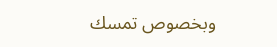وبخصوص تمسك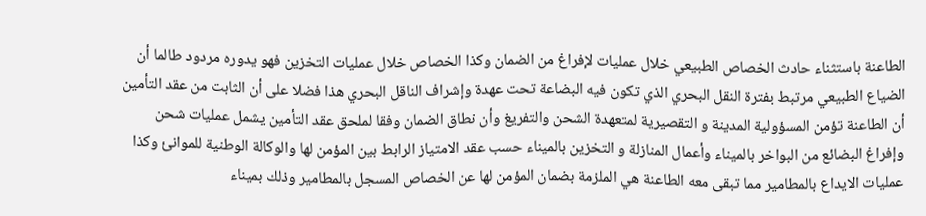الطاعنة باستثناء حادث الخصاص الطبيعي خلال عمليات لإفراغ من الضمان وكذا الخصاص خلال عمليات التخزين فهو يدوره مردود طالما أن الضياع الطبيعي مرتبط بفترة النقل البحري الذي تكون فيه البضاعة تحت عهدة وإشراف الناقل البحري هذا فضلا على أن الثابت من عقد التأمين أن الطاعنة تؤمن المسؤولية المدينة و التقصيرية لمتعهدة الشحن والتفريغ وأن نطاق الضمان وفقا لملحق عقد التأمين يشمل عمليات شحن وإفراغ البضائع من البواخر بالميناء وأعمال المنازلة و التخزين بالميناء حسب عقد الامتياز الرابط بين المؤمن لها والوكالة الوطنية للموانئ وكذا عمليات الايداع بالمطامير مما تبقى معه الطاعنة هي الملزمة بضمان المؤمن لها عن الخصاص المسجل بالمطامير وذلك بميناء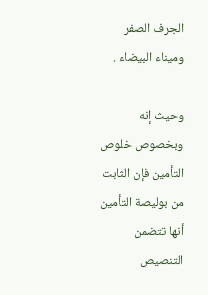الجرف الصفر وميناء البيضاء .

وحيث إنه وبخصوص خلوص التأمين فإن الثابت من بوليصة التأمين أنها تتضمن التنصيص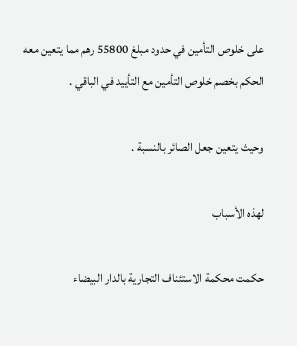على خلوص التأمين في حدود مبلغ 55800 رهم مما يتعين معه الحكم بخصم خلوص التأمين مع التأييد في الباقي .

وحيث يتعين جعل الصائر بالنسبة .

لهذه الأسباب

حكمت محكمة الاستئناف التجارية بالدار البيضاء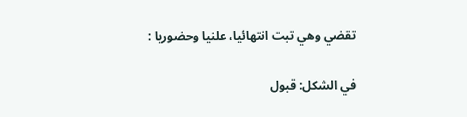تقضي وهي تبت انتهائيا، علنيا وحضوريا :

في الشكل: قبول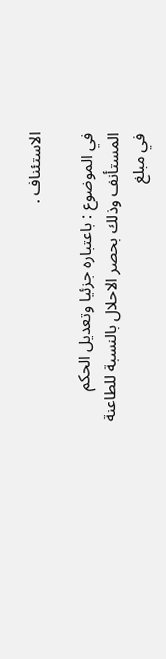الاستئناف .

في الموضوع : باعتباره جزئيا وتعديل الحكم المستأنف وذلك بحصر الاحلال بالنسبة للطاعنة في مبلغ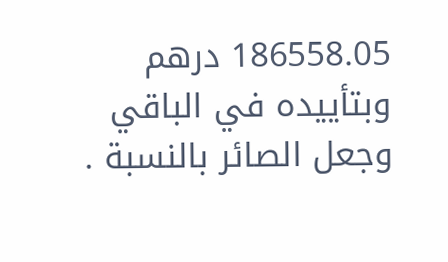186558.05 درهم وبتأييده في الباقي وجعل الصائر بالنسبة .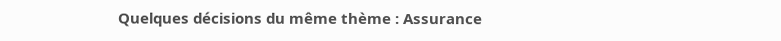Quelques décisions du même thème : Assurance